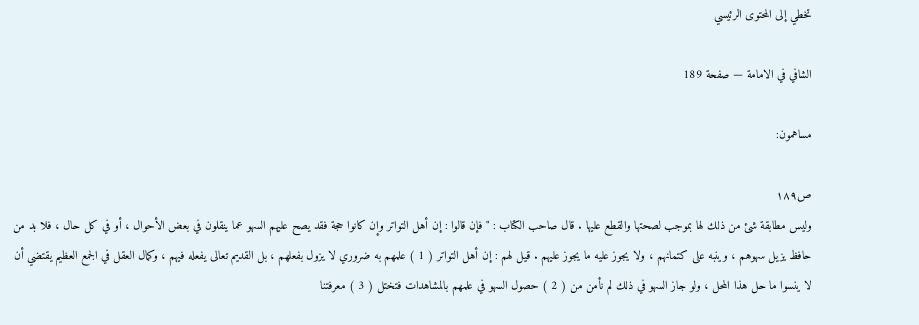تخطي إلى المحتوى الرئيسي

الشافي في الامامة — صفحة 189

مساهمون:

ص١٨٩
وليس مطابقة شئ من ذلك لها بموجب لصحتها والقطع عليها . قال صاحب الكتاب : " فإن قالوا : إن أهل التواتر وإن كانوا حجة فقد يصح عليهم السهو عما ينقلون في بعض الأحوال ، أو في كل حال ، فلا بد من حافظ يزيل سهوهم ، وينبه على كتمانهم ، ولا يجوز عليه ما يجوز عليهم . قيل لهم : إن أهل التواتر ( 1 ) علمهم به ضروري لا يزول بفعلهم ، بل القديم تعالى يفعله فيهم ، وكمال العقل في الجمع العظيم يقتضي أن لا ينسوا ما حل هذا المحل ، ولو جاز السهو في ذلك لم نأمن من ( 2 ) حصول السهو في علمهم بالمشاهدات فتختل ( 3 ) معرفتنا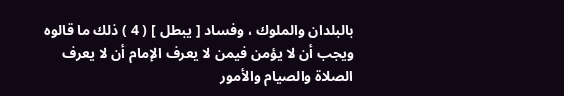بالبلدان والملوك ، وفساد [ يبطل ] ( 4 ) ذلك ما قالوه ويجب أن لا يؤمن فيمن لا يعرف الإمام أن لا يعرف الصلاة والصيام والأمور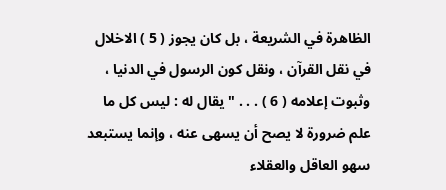الظاهرة في الشريعة ، بل كان يجوز ( 5 ) الاخلال في نقل القرآن ، ونقل كون الرسول في الدنيا ، وثبوت إعلامه ( 6 ) . . . " يقال له : ليس كل ما علم ضرورة لا يصح أن يسهى عنه ، وإنما يستبعد سهو العاقل والعقلاء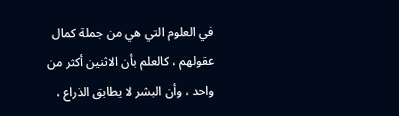في العلوم التي هي من جملة كمال عقولهم ، كالعلم بأن الاثنين أكثر من واحد ، وأن البشر لا يطابق الذراع ،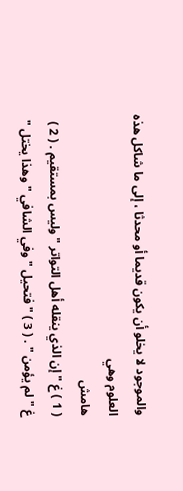والموجود لا يخلو أن يكون قديما أو محدثا ، إلى ما شاكل هذه العلوم وهي
هامش
( 1 ) غ " إن الذي ينقله أهل التواتر " وليس بمستقيم . ( 2 ) غ " لم يؤمن " . ( 3 ) " فتحيل " وفي الشافي " وهذا يختل "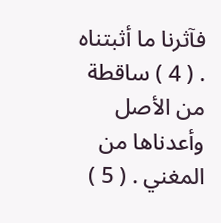فآثرنا ما أثبتناه . ( 4 ) ساقطة من الأصل وأعدناها من المغني . ( 5 )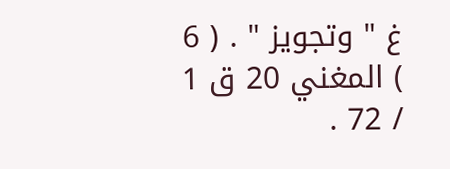غ " وتجويز " . ( 6 ) المغني 20 ق 1 / 72 .